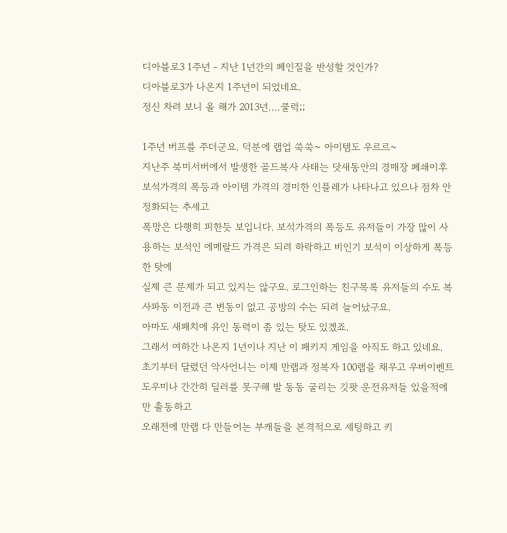디아블로3 1주년 - 지난 1년간의 폐인질을 반성할 것인가?
디아블로3가 나온지 1주년이 되었네요.
정신 차려 보니 올 해가 2013년....쿨럭;;

1주년 버프를 주더군요. 덕분에 랩업 쑥쑥~ 아이템도 우르르~
지난주 북미서버에서 발생한 골드복사 사태는 닷새동안의 경매장 폐쇄이후 보석가격의 폭등과 아이템 가격의 경미한 인플레가 나타나고 있으나 점차 안정화되는 추세고
폭망은 다행히 피한듯 보입니다. 보석가격의 폭등도 유저들이 가장 많이 사용하는 보석인 에메랄드 가격은 되려 하락하고 비인기 보석이 이상하게 폭등한 탓에
실제 큰 문제가 되고 있지는 않구요. 로그인하는 친구목록 유저들의 수도 복사파동 이전과 큰 변동이 없고 공방의 수는 되려 늘어났구요.
아마도 새패치에 유인 동력이 좀 있는 탓도 있겠죠.
그래서 여하간 나온지 1년이나 지난 이 패키지 게임을 아직도 하고 있네요.
초기부터 달렸던 악사언니는 이제 만랩과 정복자 100랩을 채우고 우버이벤트 도우미나 간간히 딜러를 못구해 발 동동 굴리는 깃팟 운전유저들 있을적에만 출동하고
오래전에 만랩 다 만들어논 부캐들을 본격적으로 세팅하고 키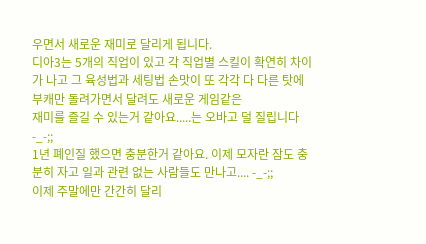우면서 새로운 재미로 달리게 됩니다.
디아3는 5개의 직업이 있고 각 직업별 스킬이 확연히 차이가 나고 그 육성법과 세팅법 손맛이 또 각각 다 다른 탓에 부캐만 돌려가면서 달려도 새로운 게임같은
재미를 즐길 수 있는거 같아요.....는 오바고 덜 질립니다 -_-;;
1년 폐인질 했으면 충분한거 같아요. 이제 모자란 잠도 충분히 자고 일과 관련 없는 사람들도 만나고.... -_-;;
이제 주말에만 간간히 달리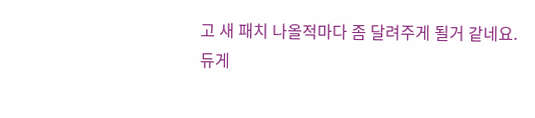고 새 패치 나올적마다 좀 달려주게 될거 같네요.
듀게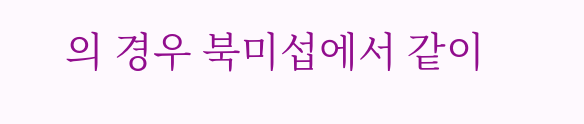의 경우 북미섭에서 같이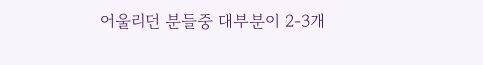어울리던 분들중 대부분이 2-3개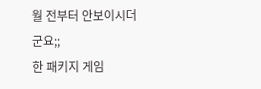월 전부터 안보이시더군요;;
한 패키지 게임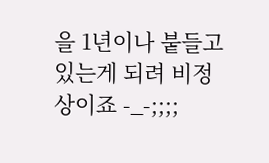을 1년이나 붙들고 있는게 되려 비정상이죠 -_-;;;;